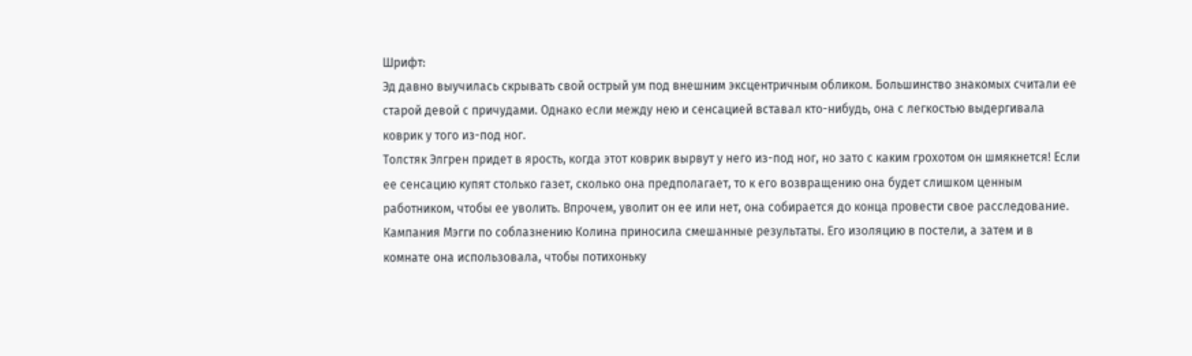Шрифт:
Эд давно выучилась скрывать свой острый ум под внешним эксцентричным обликом. Большинство знакомых считали ее старой девой с причудами. Однако если между нею и сенсацией вставал кто-нибудь, она с легкостью выдергивала коврик у того из-под ног.
Толстяк Элгрен придет в ярость, когда этот коврик вырвут у него из-под ног, но зато с каким грохотом он шмякнется! Если ее сенсацию купят столько газет, сколько она предполагает, то к его возвращению она будет слишком ценным работником, чтобы ее уволить. Впрочем, уволит он ее или нет, она собирается до конца провести свое расследование.
Кампания Мэгги по соблазнению Колина приносила смешанные результаты. Его изоляцию в постели, а затем и в комнате она использовала, чтобы потихоньку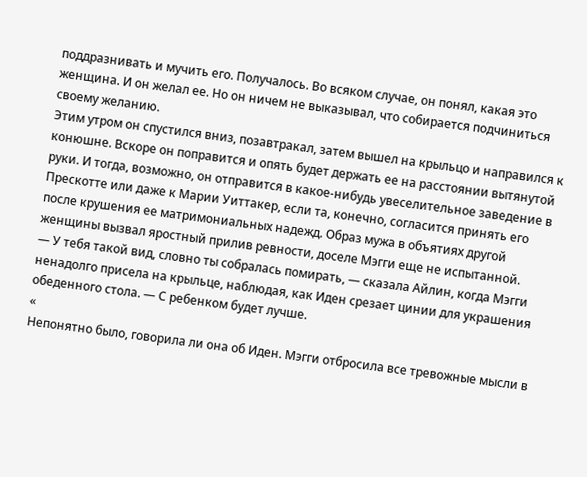поддразнивать и мучить его. Получалось. Во всяком случае, он понял, какая это женщина. И он желал ее. Но он ничем не выказывал, что собирается подчиниться своему желанию.
Этим утром он спустился вниз, позавтракал, затем вышел на крыльцо и направился к конюшне. Вскоре он поправится и опять будет держать ее на расстоянии вытянутой руки. И тогда, возможно, он отправится в какое-нибудь увеселительное заведение в Прескотте или даже к Марии Уиттакер, если та, конечно, согласится принять его после крушения ее матримониальных надежд. Образ мужа в объятиях другой женщины вызвал яростный прилив ревности, доселе Мэгги еще не испытанной.
— У тебя такой вид, словно ты собралась помирать, — сказала Айлин, когда Мэгги ненадолго присела на крыльце, наблюдая, как Иден срезает цинии для украшения обеденного стола. — С ребенком будет лучше.
«
Непонятно было, говорила ли она об Иден. Мэгги отбросила все тревожные мысли в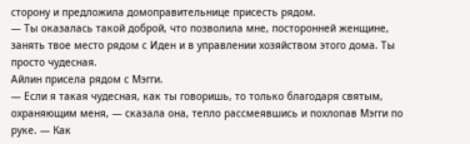сторону и предложила домоправительнице присесть рядом.
— Ты оказалась такой доброй, что позволила мне, посторонней женщине, занять твое место рядом с Иден и в управлении хозяйством этого дома. Ты просто чудесная.
Айлин присела рядом с Мэгги.
— Если я такая чудесная, как ты говоришь, то только благодаря святым, охраняющим меня, — сказала она, тепло рассмеявшись и похлопав Мэгги по руке. — Как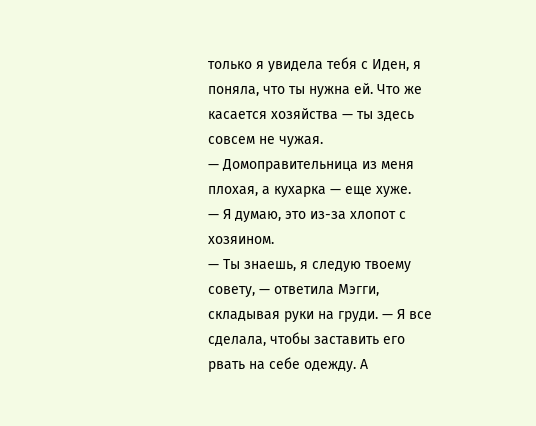только я увидела тебя с Иден, я поняла, что ты нужна ей. Что же касается хозяйства — ты здесь совсем не чужая.
— Домоправительница из меня плохая, а кухарка — еще хуже.
— Я думаю, это из-за хлопот с хозяином.
— Ты знаешь, я следую твоему совету, — ответила Мэгги, складывая руки на груди. — Я все сделала, чтобы заставить его рвать на себе одежду. А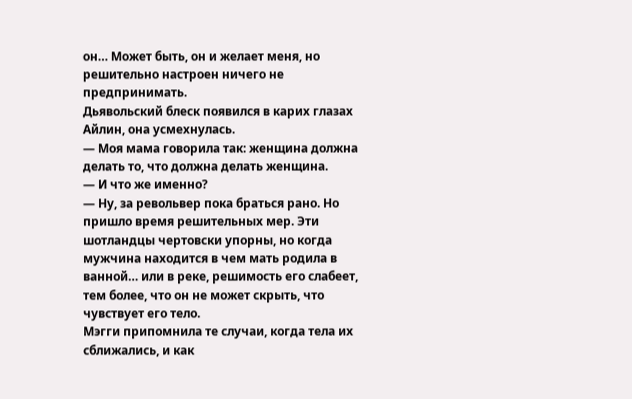он… Может быть, он и желает меня, но решительно настроен ничего не предпринимать.
Дьявольский блеск появился в карих глазах Айлин, она усмехнулась.
— Моя мама говорила так: женщина должна делать то, что должна делать женщина.
— И что же именно?
— Ну, за револьвер пока браться рано. Но пришло время решительных мер. Эти шотландцы чертовски упорны, но когда мужчина находится в чем мать родила в ванной… или в реке, решимость его слабеет, тем более, что он не может скрыть, что чувствует его тело.
Мэгги припомнила те случаи, когда тела их сближались, и как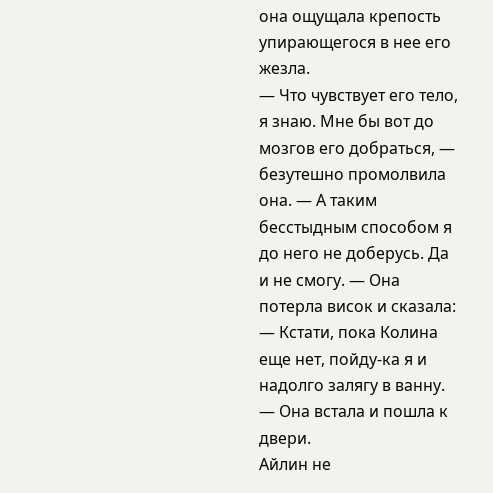она ощущала крепость упирающегося в нее его жезла.
— Что чувствует его тело, я знаю. Мне бы вот до мозгов его добраться, — безутешно промолвила она. — А таким бесстыдным способом я до него не доберусь. Да и не смогу. — Она потерла висок и сказала:
— Кстати, пока Колина еще нет, пойду-ка я и надолго залягу в ванну. — Она встала и пошла к двери.
Айлин не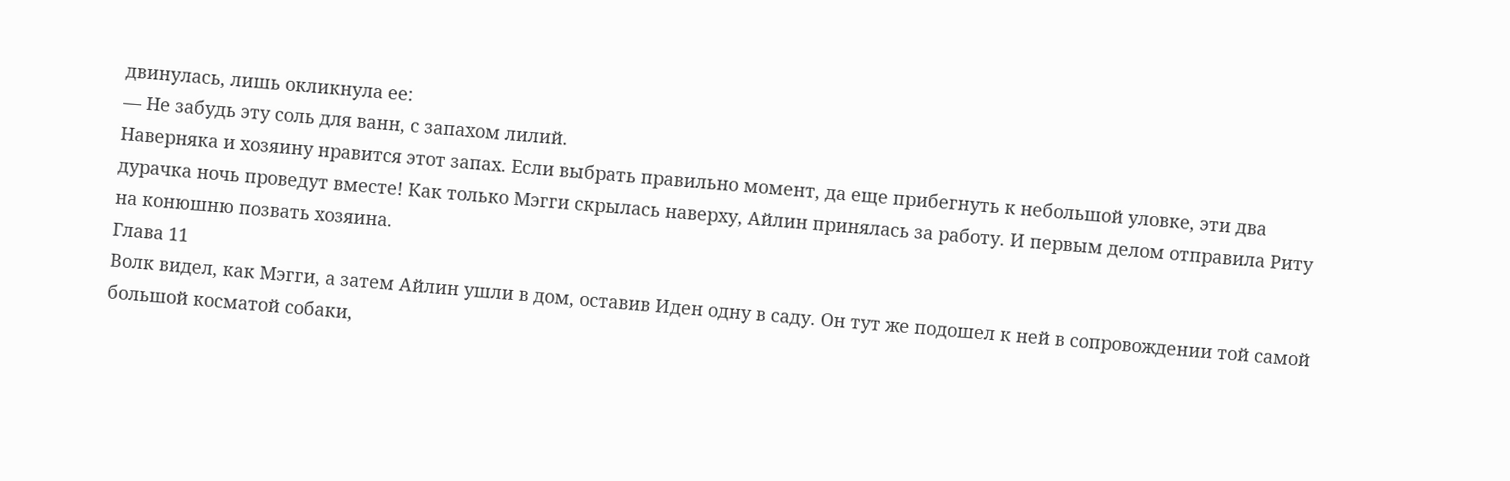двинулась, лишь окликнула ее:
— Не забудь эту соль для ванн, с запахом лилий.
Наверняка и хозяину нравится этот запах. Если выбрать правильно момент, да еще прибегнуть к небольшой уловке, эти два дурачка ночь проведут вместе! Как только Мэгги скрылась наверху, Айлин принялась за работу. И первым делом отправила Риту на конюшню позвать хозяина.
Глава 11
Волк видел, как Мэгги, а затем Айлин ушли в дом, оставив Иден одну в саду. Он тут же подошел к ней в сопровождении той самой большой косматой собаки,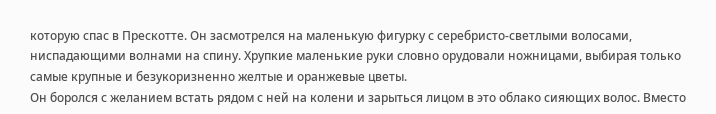которую спас в Прескотте. Он засмотрелся на маленькую фигурку с серебристо-светлыми волосами, ниспадающими волнами на спину. Хрупкие маленькие руки словно орудовали ножницами, выбирая только самые крупные и безукоризненно желтые и оранжевые цветы.
Он боролся с желанием встать рядом с ней на колени и зарыться лицом в это облако сияющих волос. Вместо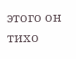этого он тихо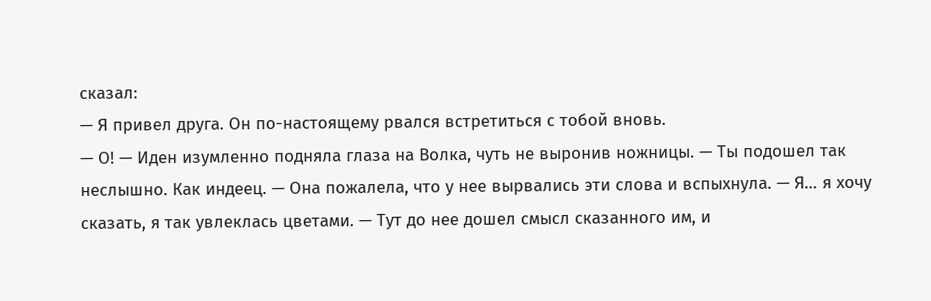сказал:
— Я привел друга. Он по-настоящему рвался встретиться с тобой вновь.
— О! — Иден изумленно подняла глаза на Волка, чуть не выронив ножницы. — Ты подошел так неслышно. Как индеец. — Она пожалела, что у нее вырвались эти слова и вспыхнула. — Я… я хочу сказать, я так увлеклась цветами. — Тут до нее дошел смысл сказанного им, и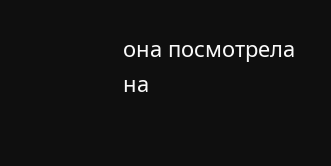она посмотрела на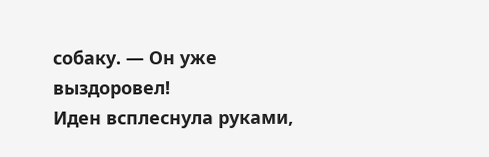собаку. — Он уже выздоровел!
Иден всплеснула руками,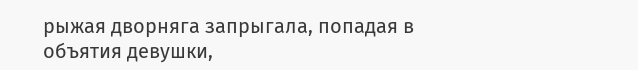рыжая дворняга запрыгала, попадая в объятия девушки,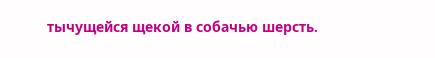тычущейся щекой в собачью шерсть.